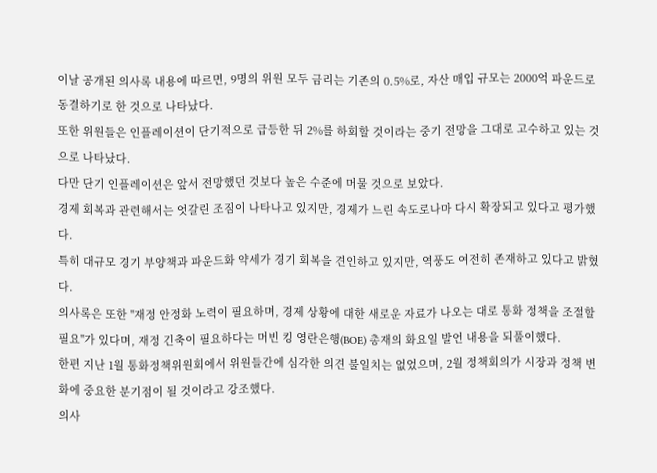이날 공개된 의사록 내용에 따르면, 9명의 위원 모두 금리는 기존의 0.5%로, 자산 매입 규모는 2000억 파운드로 동결하기로 한 것으로 나타났다.
또한 위원들은 인플레이션이 단기적으로 급등한 뒤 2%를 하회할 것이라는 중기 전망을 그대로 고수하고 있는 것으로 나타났다.
다만 단기 인플레이션은 앞서 전망했던 것보다 높은 수준에 머물 것으로 보았다.
경제 회복과 관련해서는 엇갈린 조짐이 나타나고 있지만, 경제가 느린 속도로나마 다시 확장되고 있다고 평가했다.
특히 대규모 경기 부양책과 파운드화 약세가 경기 회복을 견인하고 있지만, 역풍도 여전히 존재하고 있다고 밝혔다.
의사록은 또한 "재정 안정화 노력이 필요하며, 경제 상황에 대한 새로운 자료가 나오는 대로 통화 정책을 조절할 필요"가 있다며, 재정 긴축이 필요하다는 머빈 킹 영란은행(BOE) 총재의 화요일 발언 내용을 되풀이했다.
한편 지난 1월 통화정책위원회에서 위원들간에 심각한 의견 불일치는 없었으며, 2월 정책회의가 시장과 정책 변화에 중요한 분기점이 될 것이라고 강조했다.
의사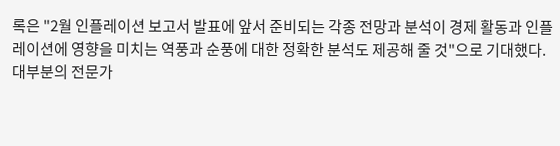록은 "2월 인플레이션 보고서 발표에 앞서 준비되는 각종 전망과 분석이 경제 활동과 인플레이션에 영향을 미치는 역풍과 순풍에 대한 정확한 분석도 제공해 줄 것"으로 기대했다.
대부분의 전문가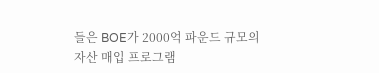들은 BOE가 2000억 파운드 규모의 자산 매입 프로그램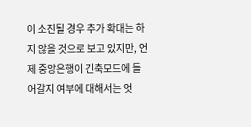이 소진될 경우 추가 확대는 하지 않을 것으로 보고 있지만, 언제 중앙은행이 긴축모드에 들어갈지 여부에 대해서는 엇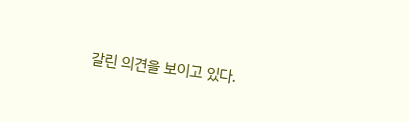갈린 의견을 보이고 있다.